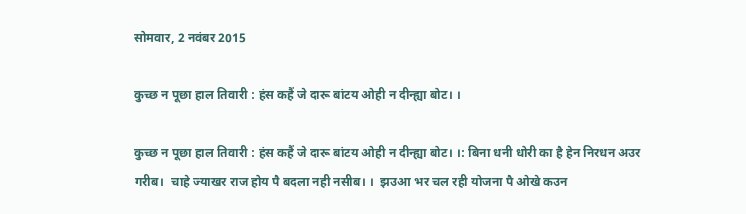सोमवार, 2 नवंबर 2015

कुच्छ न पूछा हाल तिवारी : हंस कहैं जे दारू बांटय ओही न दीन्ह्या बोट। ।

कुच्छ न पूछा हाल तिवारी : हंस कहैं जे दारू बांटय ओही न दीन्ह्या बोट। ।: बिना धनी धोरी का है हेन निरधन अउर गरीब।  चाहे ज्याखर राज होय पै बदला नही नसीब। ।  झउआ भर चल रही योजना पै ओखे कउन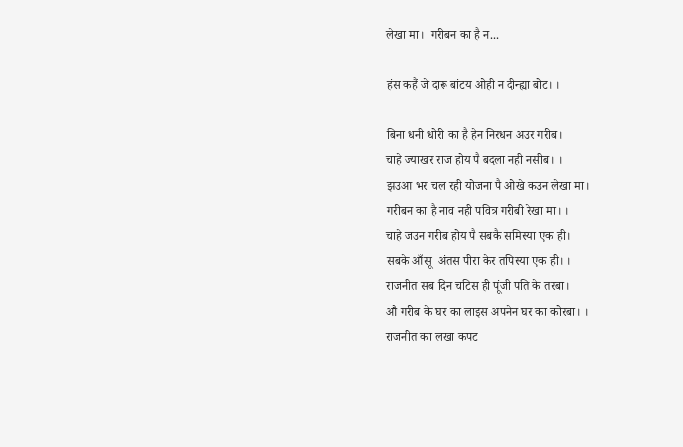लेखा मा।  गरीबन का है न...

हंस कहैं जे दारू बांटय ओही न दीन्ह्या बोट। ।

बिना धनी धोरी का है हेन निरधन अउर गरीब।
चाहे ज्याखर राज होय पै बदला नही नसीब। ।
झउआ भर चल रही योजना पै ओखे कउन लेखा मा।
गरीबन का है नाव नही पवित्र गरीबी रेखा मा। ।
चाहे जउन गरीब होय पै सबकै समिस्या एक ही।
सबके आँसू  अंतस पीरा केर तपिस्या एक ही। ।
राजनीत सब दिन चटिस ही पूंजी पति के तरबा।
औ गरीब के घर का लाइस अपनेन घर का कोरबा। ।
राजनीत का लखा कपट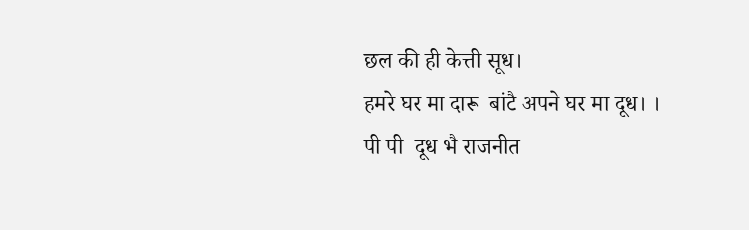छल की ही केत्ती सूध।
हमरे घर मा दारू  बांटै अपने घर मा दूध। ।
पी पी  दूध भै राजनीत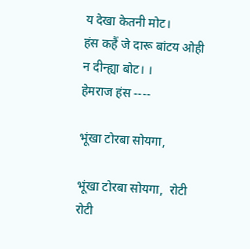य देखा केतनी मोट।
हंस कहैं जे दारू बांटय ओही न दीन्ह्या बोट। ।
हेमराज हंस ----

भूंखा टोरबा सोयगा,

भूंखा टोरबा सोयगा,  रोटी रोटी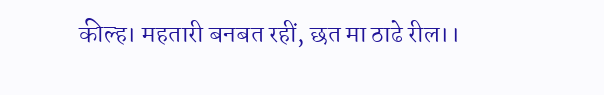कील्ह। महतारी बनबत रहीं, छत मा ठाढे रील।।